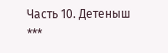Часть 10. Детеныш
***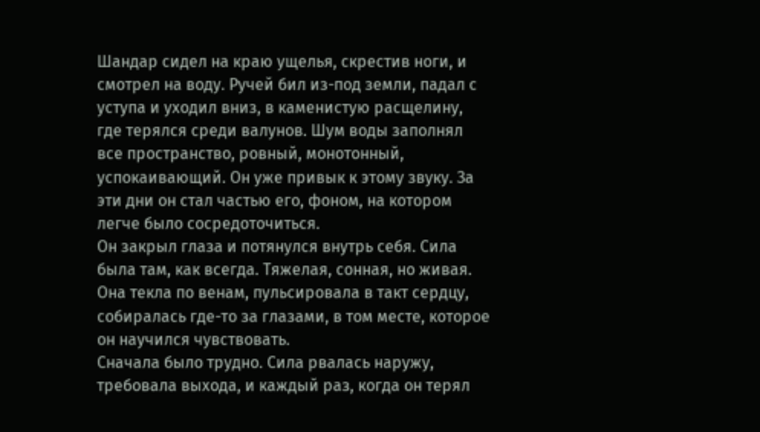Шандар сидел на краю ущелья, скрестив ноги, и смотрел на воду. Ручей бил из-под земли, падал с уступа и уходил вниз, в каменистую расщелину, где терялся среди валунов. Шум воды заполнял все пространство, ровный, монотонный, успокаивающий. Он уже привык к этому звуку. За эти дни он стал частью его, фоном, на котором легче было сосредоточиться.
Он закрыл глаза и потянулся внутрь себя. Сила была там, как всегда. Тяжелая, сонная, но живая. Она текла по венам, пульсировала в такт сердцу, собиралась где-то за глазами, в том месте, которое он научился чувствовать.
Сначала было трудно. Сила рвалась наружу, требовала выхода, и каждый раз, когда он терял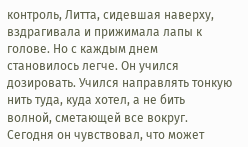контроль, Литта, сидевшая наверху, вздрагивала и прижимала лапы к голове. Но с каждым днем становилось легче. Он учился дозировать. Учился направлять тонкую нить туда, куда хотел, а не бить волной, сметающей все вокруг.
Сегодня он чувствовал, что может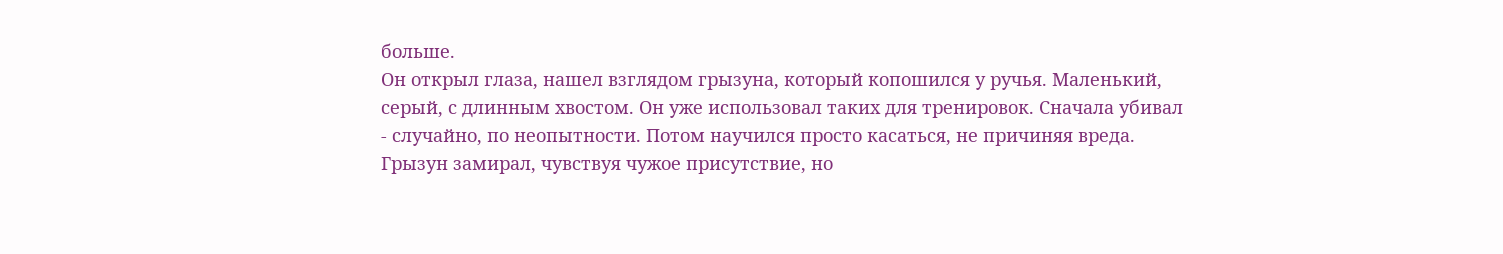больше.
Он открыл глаза, нашел взглядом грызуна, который копошился у ручья. Маленький, серый, с длинным хвостом. Он уже использовал таких для тренировок. Сначала убивал - случайно, по неопытности. Потом научился просто касаться, не причиняя вреда. Грызун замирал, чувствуя чужое присутствие, но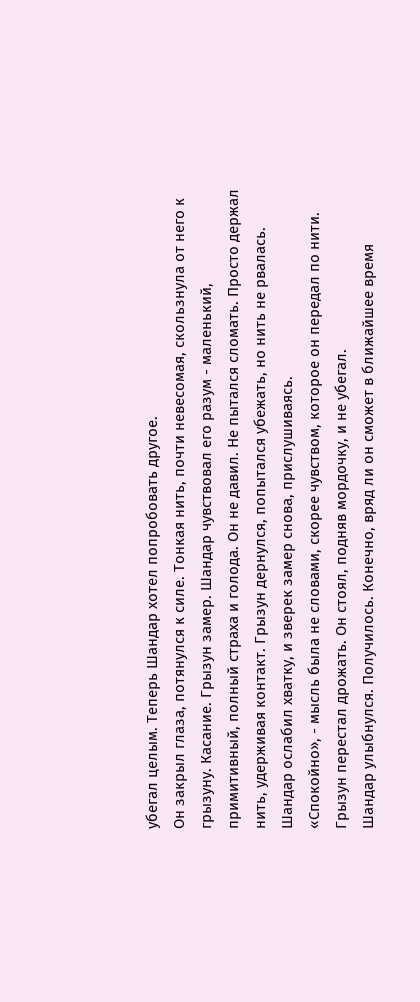убегал целым. Теперь Шандар хотел попробовать другое.
Он закрыл глаза, потянулся к силе. Тонкая нить, почти невесомая, скользнула от него к грызуну. Касание. Грызун замер. Шандар чувствовал его разум - маленький, примитивный, полный страха и голода. Он не давил. Не пытался сломать. Просто держал нить, удерживая контакт. Грызун дернулся, попытался убежать, но нить не рвалась. Шандар ослабил хватку, и зверек замер снова, прислушиваясь.
«Спокойно», - мысль была не словами, скорее чувством, которое он передал по нити. Грызун перестал дрожать. Он стоял, подняв мордочку, и не убегал.
Шандар улыбнулся. Получилось. Конечно, вряд ли он сможет в ближайшее время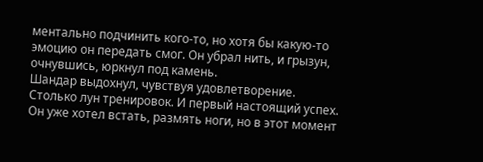ментально подчинить кого-то, но хотя бы какую-то эмоцию он передать смог. Он убрал нить, и грызун, очнувшись, юркнул под камень.
Шандар выдохнул, чувствуя удовлетворение. Столько лун тренировок. И первый настоящий успех. Он уже хотел встать, размять ноги, но в этот момент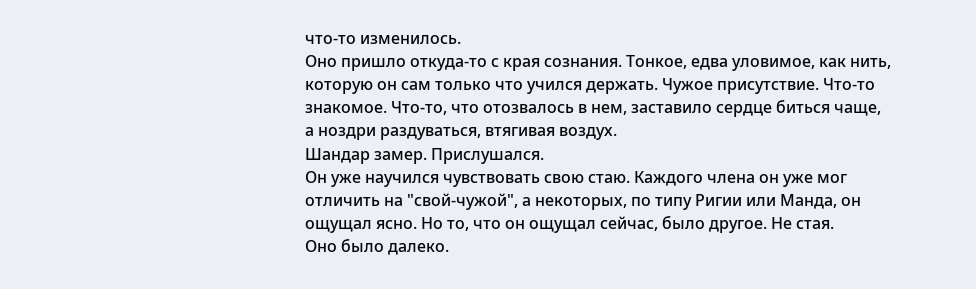что-то изменилось.
Оно пришло откуда-то с края сознания. Тонкое, едва уловимое, как нить, которую он сам только что учился держать. Чужое присутствие. Что-то знакомое. Что-то, что отозвалось в нем, заставило сердце биться чаще, а ноздри раздуваться, втягивая воздух.
Шандар замер. Прислушался.
Он уже научился чувствовать свою стаю. Каждого члена он уже мог отличить на "свой-чужой", а некоторых, по типу Ригии или Манда, он ощущал ясно. Но то, что он ощущал сейчас, было другое. Не стая.
Оно было далеко.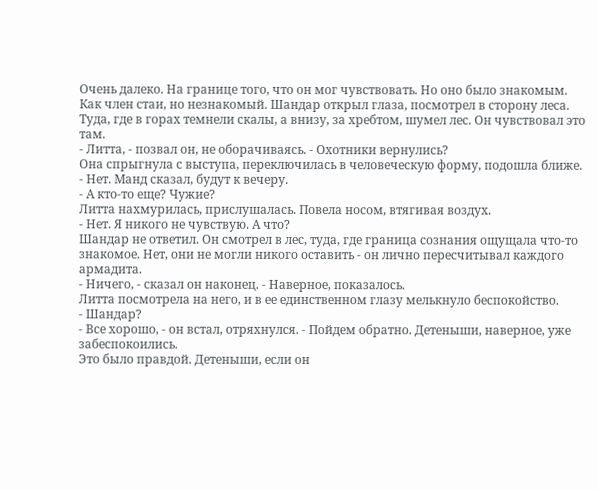Очень далеко. На границе того, что он мог чувствовать. Но оно было знакомым. Как член стаи, но незнакомый. Шандар открыл глаза, посмотрел в сторону леса. Туда, где в горах темнели скалы, а внизу, за хребтом, шумел лес. Он чувствовал это там.
- Литта, - позвал он, не оборачиваясь. - Охотники вернулись?
Она спрыгнула с выступа, переключилась в человеческую форму, подошла ближе.
- Нет. Манд сказал, будут к вечеру.
- А кто-то еще? Чужие?
Литта нахмурилась, прислушалась. Повела носом, втягивая воздух.
- Нет. Я никого не чувствую. А что?
Шандар не ответил. Он смотрел в лес, туда, где граница сознания ощущала что-то знакомое. Нет, они не могли никого оставить - он лично пересчитывал каждого армадита.
- Ничего, - сказал он наконец. - Наверное, показалось.
Литта посмотрела на него, и в ее единственном глазу мелькнуло беспокойство.
- Шандар?
- Все хорошо, - он встал, отряхнулся. - Пойдем обратно. Детеныши, наверное, уже забеспокоились.
Это было правдой. Детеныши, если он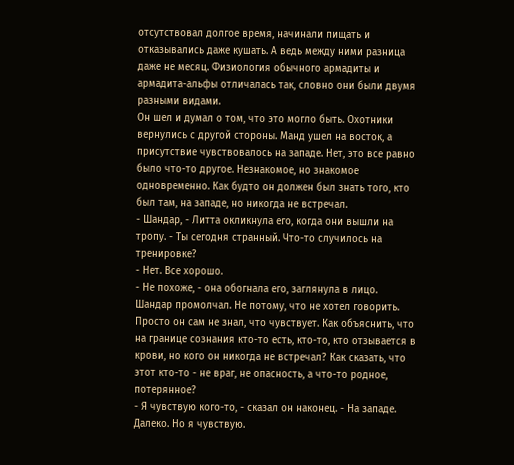отсутствовал долгое время, начинали пищать и отказывались даже кушать. А ведь между ними разница даже не месяц. Физиология обычного армадиты и армадита-альфы отличалась так, словно они были двумя разными видами.
Он шел и думал о том, что это могло быть. Охотники вернулись с другой стороны. Манд ушел на восток, а присутствие чувствовалось на западе. Нет, это все равно было что-то другое. Незнакомое, но знакомое одновременно. Как будто он должен был знать того, кто был там, на западе, но никогда не встречал.
- Шандар, - Литта окликнула его, когда они вышли на тропу. - Ты сегодня странный. Что-то случилось на тренировке?
- Нет. Все хорошо.
- Не похоже, - она обогнала его, заглянула в лицо.
Шандар промолчал. Не потому, что не хотел говорить. Просто он сам не знал, что чувствует. Как объяснить, что на границе сознания кто-то есть, кто-то, кто отзывается в крови, но кого он никогда не встречал? Как сказать, что этот кто-то - не враг, не опасность, а что-то родное, потерянное?
- Я чувствую кого-то, - сказал он наконец. - На западе. Далеко. Но я чувствую.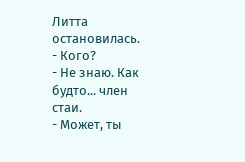Литта остановилась.
- Кого?
- Не знаю. Как будто... член стаи.
- Может, ты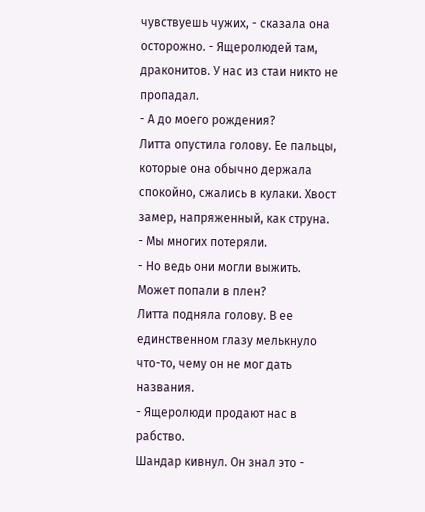чувствуешь чужих, - сказала она осторожно. - Ящеролюдей там, драконитов. У нас из стаи никто не пропадал.
- А до моего рождения?
Литта опустила голову. Ее пальцы, которые она обычно держала спокойно, сжались в кулаки. Хвост замер, напряженный, как струна.
- Мы многих потеряли.
- Но ведь они могли выжить. Может попали в плен?
Литта подняла голову. В ее единственном глазу мелькнуло что-то, чему он не мог дать названия.
- Ящеролюди продают нас в рабство.
Шандар кивнул. Он знал это -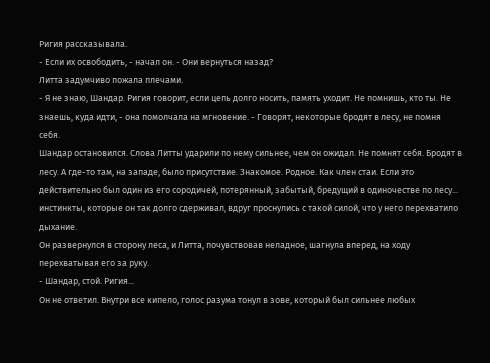Ригия рассказывала.
- Если их освободить, - начал он. - Они вернуться назад?
Литта задумчиво пожала плечами.
- Я не знаю, Шандар. Ригия говорит, если цепь долго носить, память уходит. Не помнишь, кто ты. Не знаешь, куда идти, - она помолчала на мгновение. - Говорят, некоторые бродят в лесу, не помня себя.
Шандар остановился. Слова Литты ударили по нему сильнее, чем он ожидал. Не помнят себя. Бродят в лесу. А где-то там, на западе, было присутствие. Знакомое. Родное. Как член стаи. Если это действительно был один из его сородичей, потерянный, забытый, бредущий в одиночестве по лесу... инстинкты, которые он так долго сдерживал, вдруг проснулись с такой силой, что у него перехватило дыхание.
Он развернулся в сторону леса, и Литта, почувствовав неладное, шагнула вперед, на ходу перехватывая его за руку.
- Шандар, стой. Ригия...
Он не ответил. Внутри все кипело, голос разума тонул в зове, который был сильнее любых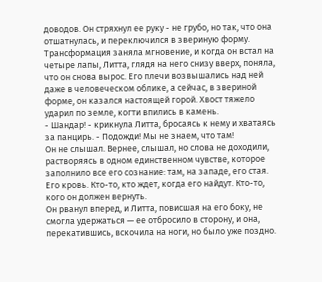доводов. Он стряхнул ее руку - не грубо, но так, что она отшатнулась, и переключился в звериную форму. Трансформация заняла мгновение, и когда он встал на четыре лапы, Литта, глядя на него снизу вверх, поняла, что он снова вырос. Его плечи возвышались над ней даже в человеческом облике, а сейчас, в звериной форме, он казался настоящей горой. Хвост тяжело ударил по земле, когти впились в камень.
- Шандар! - крикнула Литта, бросаясь к нему и хватаясь за панцирь. - Подожди! Мы не знаем, что там!
Он не слышал. Вернее, слышал, но слова не доходили, растворяясь в одном единственном чувстве, которое заполнило все его сознание: там, на западе, его стая. Его кровь. Кто-то, кто ждет, когда его найдут. Кто-то, кого он должен вернуть.
Он рванул вперед, и Литта, повисшая на его боку, не смогла удержаться — ее отбросило в сторону, и она, перекатившись, вскочила на ноги, но было уже поздно.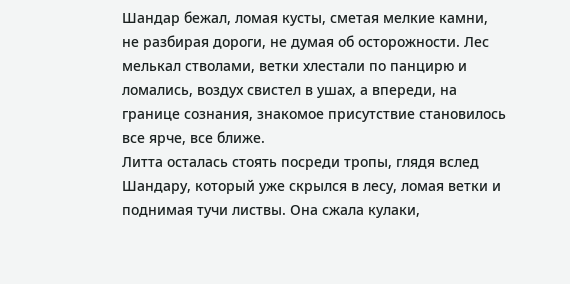Шандар бежал, ломая кусты, сметая мелкие камни, не разбирая дороги, не думая об осторожности. Лес мелькал стволами, ветки хлестали по панцирю и ломались, воздух свистел в ушах, а впереди, на границе сознания, знакомое присутствие становилось все ярче, все ближе.
Литта осталась стоять посреди тропы, глядя вслед Шандару, который уже скрылся в лесу, ломая ветки и поднимая тучи листвы. Она сжала кулаки,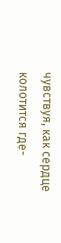чувствуя, как сердце колотится где-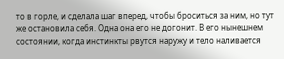то в горле, и сделала шаг вперед, чтобы броситься за ним, но тут же остановила себя. Одна она его не догонит. В его нынешнем состоянии, когда инстинкты рвутся наружу и тело наливается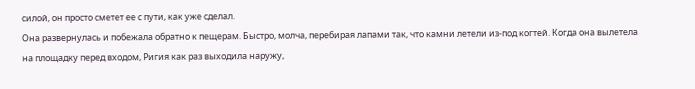силой, он просто сметет ее с пути, как уже сделал.
Она развернулась и побежала обратно к пещерам. Быстро, молча, перебирая лапами так, что камни летели из-под когтей. Когда она вылетела на площадку перед входом, Ригия как раз выходила наружу,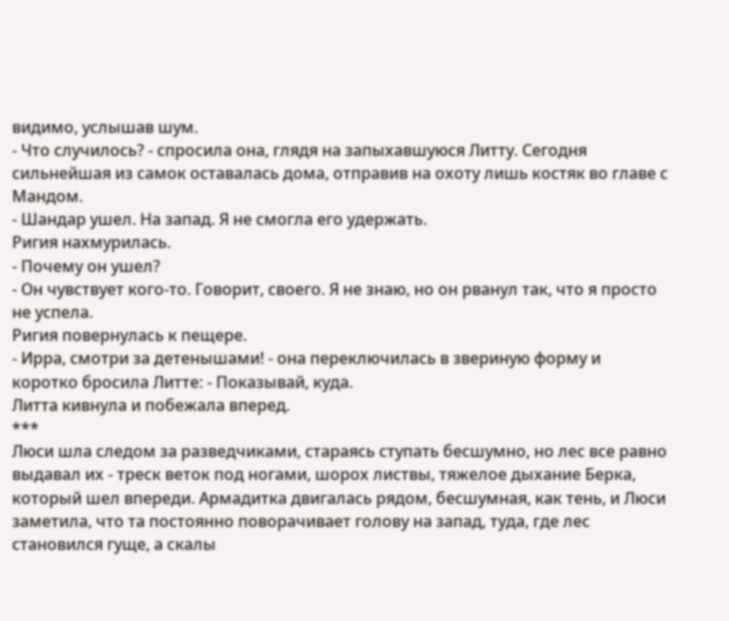видимо, услышав шум.
- Что случилось? - спросила она, глядя на запыхавшуюся Литту. Сегодня сильнейшая из самок оставалась дома, отправив на охоту лишь костяк во главе с Мандом.
- Шандар ушел. На запад. Я не смогла его удержать.
Ригия нахмурилась.
- Почему он ушел?
- Он чувствует кого-то. Говорит, своего. Я не знаю, но он рванул так, что я просто не успела.
Ригия повернулась к пещере.
- Ирра, смотри за детенышами! - она переключилась в звериную форму и коротко бросила Литте: - Показывай, куда.
Литта кивнула и побежала вперед.
***
Люси шла следом за разведчиками, стараясь ступать бесшумно, но лес все равно выдавал их - треск веток под ногами, шорох листвы, тяжелое дыхание Берка, который шел впереди. Армадитка двигалась рядом, бесшумная, как тень, и Люси заметила, что та постоянно поворачивает голову на запад, туда, где лес становился гуще, а скалы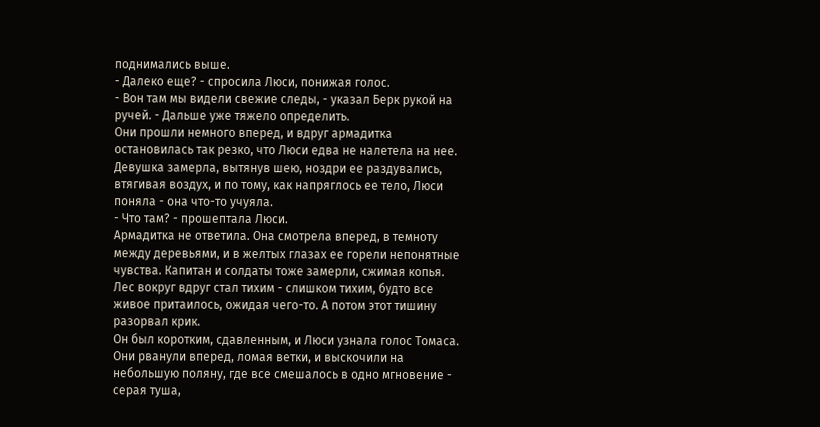поднимались выше.
- Далеко еще? - спросила Люси, понижая голос.
- Вон там мы видели свежие следы, - указал Берк рукой на ручей. - Дальше уже тяжело определить.
Они прошли немного вперед, и вдруг армадитка остановилась так резко, что Люси едва не налетела на нее. Девушка замерла, вытянув шею, ноздри ее раздувались, втягивая воздух, и по тому, как напряглось ее тело, Люси поняла - она что-то учуяла.
- Что там? - прошептала Люси.
Армадитка не ответила. Она смотрела вперед, в темноту между деревьями, и в желтых глазах ее горели непонятные чувства. Капитан и солдаты тоже замерли, сжимая копья. Лес вокруг вдруг стал тихим - слишком тихим, будто все живое притаилось, ожидая чего-то. А потом этот тишину разорвал крик.
Он был коротким, сдавленным, и Люси узнала голос Томаса. Они рванули вперед, ломая ветки, и выскочили на небольшую поляну, где все смешалось в одно мгновение - серая туша,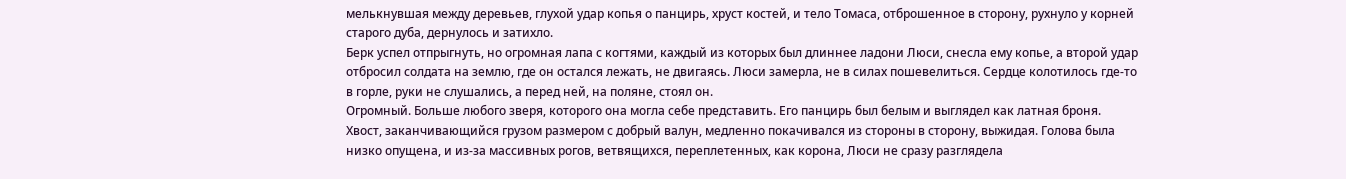мелькнувшая между деревьев, глухой удар копья о панцирь, хруст костей, и тело Томаса, отброшенное в сторону, рухнуло у корней старого дуба, дернулось и затихло.
Берк успел отпрыгнуть, но огромная лапа с когтями, каждый из которых был длиннее ладони Люси, снесла ему копье, а второй удар отбросил солдата на землю, где он остался лежать, не двигаясь. Люси замерла, не в силах пошевелиться. Сердце колотилось где-то в горле, руки не слушались, а перед ней, на поляне, стоял он.
Огромный. Больше любого зверя, которого она могла себе представить. Его панцирь был белым и выглядел как латная броня. Хвост, заканчивающийся грузом размером с добрый валун, медленно покачивался из стороны в сторону, выжидая. Голова была низко опущена, и из-за массивных рогов, ветвящихся, переплетенных, как корона, Люси не сразу разглядела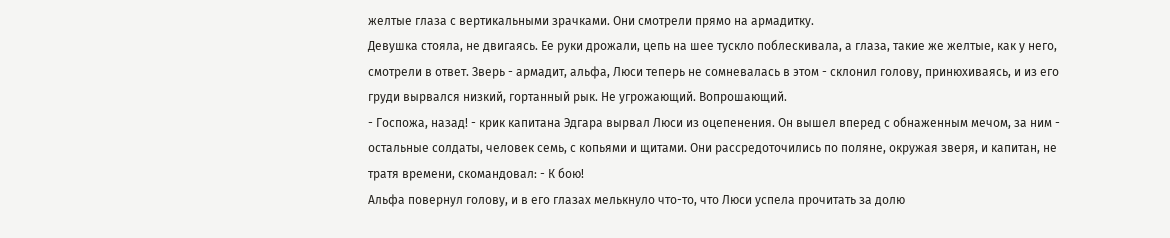желтые глаза с вертикальными зрачками. Они смотрели прямо на армадитку.
Девушка стояла, не двигаясь. Ее руки дрожали, цепь на шее тускло поблескивала, а глаза, такие же желтые, как у него, смотрели в ответ. Зверь - армадит, альфа, Люси теперь не сомневалась в этом - склонил голову, принюхиваясь, и из его груди вырвался низкий, гортанный рык. Не угрожающий. Вопрошающий.
- Госпожа, назад! - крик капитана Эдгара вырвал Люси из оцепенения. Он вышел вперед с обнаженным мечом, за ним - остальные солдаты, человек семь, с копьями и щитами. Они рассредоточились по поляне, окружая зверя, и капитан, не тратя времени, скомандовал: - К бою!
Альфа повернул голову, и в его глазах мелькнуло что-то, что Люси успела прочитать за долю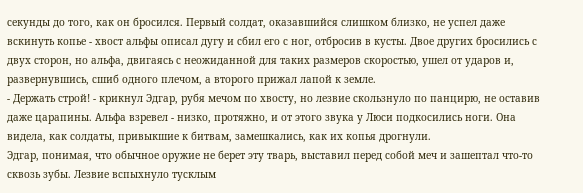секунды до того, как он бросился. Первый солдат, оказавшийся слишком близко, не успел даже вскинуть копье - хвост альфы описал дугу и сбил его с ног, отбросив в кусты. Двое других бросились с двух сторон, но альфа, двигаясь с неожиданной для таких размеров скоростью, ушел от ударов и, развернувшись, сшиб одного плечом, а второго прижал лапой к земле.
- Держать строй! - крикнул Эдгар, рубя мечом по хвосту, но лезвие скользнуло по панцирю, не оставив даже царапины. Альфа взревел - низко, протяжно, и от этого звука у Люси подкосились ноги. Она видела, как солдаты, привыкшие к битвам, замешкались, как их копья дрогнули.
Эдгар, понимая, что обычное оружие не берет эту тварь, выставил перед собой меч и зашептал что-то сквозь зубы. Лезвие вспыхнуло тусклым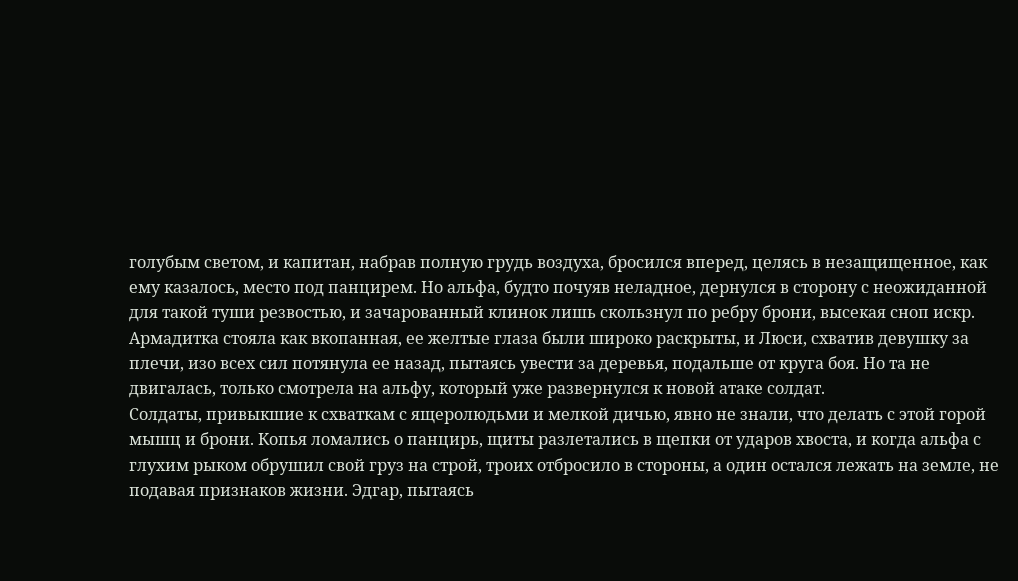голубым светом, и капитан, набрав полную грудь воздуха, бросился вперед, целясь в незащищенное, как ему казалось, место под панцирем. Но альфа, будто почуяв неладное, дернулся в сторону с неожиданной для такой туши резвостью, и зачарованный клинок лишь скользнул по ребру брони, высекая сноп искр.
Армадитка стояла как вкопанная, ее желтые глаза были широко раскрыты, и Люси, схватив девушку за плечи, изо всех сил потянула ее назад, пытаясь увести за деревья, подальше от круга боя. Но та не двигалась, только смотрела на альфу, который уже развернулся к новой атаке солдат.
Солдаты, привыкшие к схваткам с ящеролюдьми и мелкой дичью, явно не знали, что делать с этой горой мышц и брони. Копья ломались о панцирь, щиты разлетались в щепки от ударов хвоста, и когда альфа с глухим рыком обрушил свой груз на строй, троих отбросило в стороны, а один остался лежать на земле, не подавая признаков жизни. Эдгар, пытаясь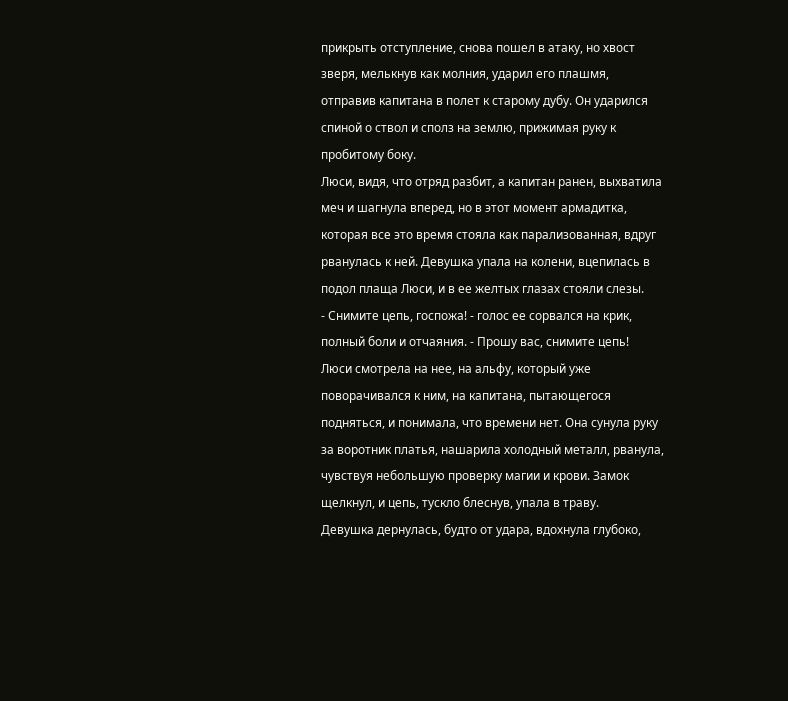прикрыть отступление, снова пошел в атаку, но хвост зверя, мелькнув как молния, ударил его плашмя, отправив капитана в полет к старому дубу. Он ударился спиной о ствол и сполз на землю, прижимая руку к пробитому боку.
Люси, видя, что отряд разбит, а капитан ранен, выхватила меч и шагнула вперед, но в этот момент армадитка, которая все это время стояла как парализованная, вдруг рванулась к ней. Девушка упала на колени, вцепилась в подол плаща Люси, и в ее желтых глазах стояли слезы.
- Снимите цепь, госпожа! - голос ее сорвался на крик, полный боли и отчаяния. - Прошу вас, снимите цепь!
Люси смотрела на нее, на альфу, который уже поворачивался к ним, на капитана, пытающегося подняться, и понимала, что времени нет. Она сунула руку за воротник платья, нашарила холодный металл, рванула, чувствуя небольшую проверку магии и крови. Замок щелкнул, и цепь, тускло блеснув, упала в траву.
Девушка дернулась, будто от удара, вдохнула глубоко,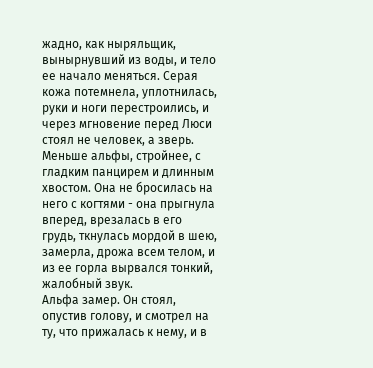жадно, как ныряльщик, вынырнувший из воды, и тело ее начало меняться. Серая кожа потемнела, уплотнилась, руки и ноги перестроились, и через мгновение перед Люси стоял не человек, а зверь. Меньше альфы, стройнее, с гладким панцирем и длинным хвостом. Она не бросилась на него с когтями - она прыгнула вперед, врезалась в его грудь, ткнулась мордой в шею, замерла, дрожа всем телом, и из ее горла вырвался тонкий, жалобный звук.
Альфа замер. Он стоял, опустив голову, и смотрел на ту, что прижалась к нему, и в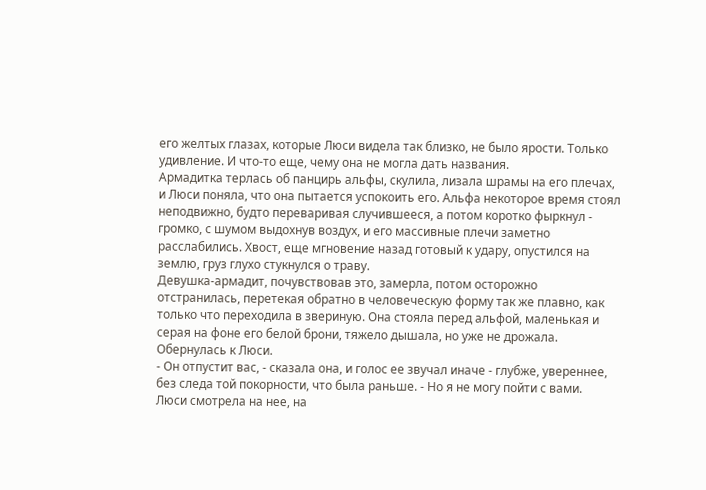его желтых глазах, которые Люси видела так близко, не было ярости. Только удивление. И что-то еще, чему она не могла дать названия.
Армадитка терлась об панцирь альфы, скулила, лизала шрамы на его плечах, и Люси поняла, что она пытается успокоить его. Альфа некоторое время стоял неподвижно, будто переваривая случившееся, а потом коротко фыркнул - громко, с шумом выдохнув воздух, и его массивные плечи заметно расслабились. Хвост, еще мгновение назад готовый к удару, опустился на землю, груз глухо стукнулся о траву.
Девушка-армадит, почувствовав это, замерла, потом осторожно отстранилась, перетекая обратно в человеческую форму так же плавно, как только что переходила в звериную. Она стояла перед альфой, маленькая и серая на фоне его белой брони, тяжело дышала, но уже не дрожала. Обернулась к Люси.
- Он отпустит вас, - сказала она, и голос ее звучал иначе - глубже, увереннее, без следа той покорности, что была раньше. - Но я не могу пойти с вами.
Люси смотрела на нее, на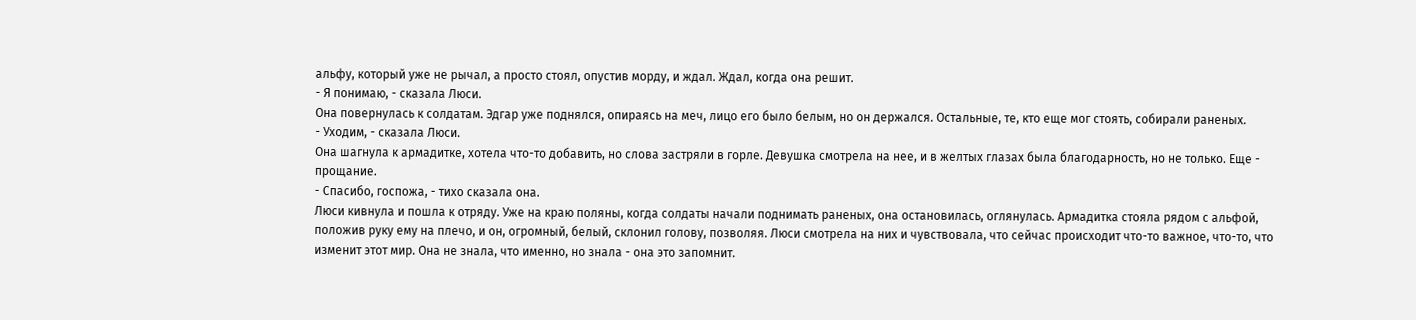альфу, который уже не рычал, а просто стоял, опустив морду, и ждал. Ждал, когда она решит.
- Я понимаю, - сказала Люси.
Она повернулась к солдатам. Эдгар уже поднялся, опираясь на меч, лицо его было белым, но он держался. Остальные, те, кто еще мог стоять, собирали раненых.
- Уходим, - сказала Люси.
Она шагнула к армадитке, хотела что-то добавить, но слова застряли в горле. Девушка смотрела на нее, и в желтых глазах была благодарность, но не только. Еще - прощание.
- Спасибо, госпожа, - тихо сказала она.
Люси кивнула и пошла к отряду. Уже на краю поляны, когда солдаты начали поднимать раненых, она остановилась, оглянулась. Армадитка стояла рядом с альфой, положив руку ему на плечо, и он, огромный, белый, склонил голову, позволяя. Люси смотрела на них и чувствовала, что сейчас происходит что-то важное, что-то, что изменит этот мир. Она не знала, что именно, но знала - она это запомнит.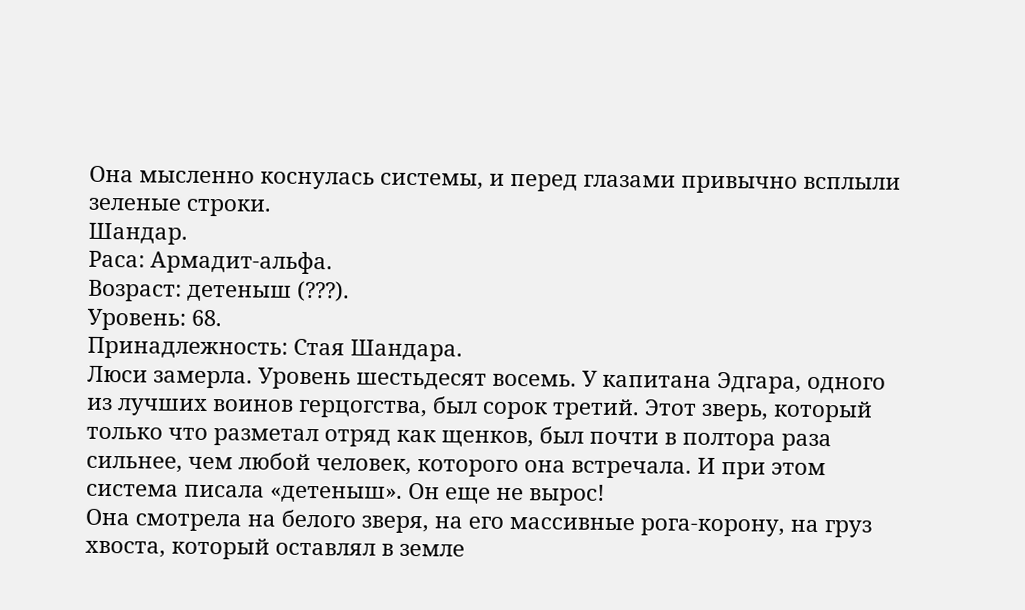Она мысленно коснулась системы, и перед глазами привычно всплыли зеленые строки.
Шандар.
Раса: Армадит-альфа.
Возраст: детеныш (???).
Уровень: 68.
Принадлежность: Стая Шандара.
Люси замерла. Уровень шестьдесят восемь. У капитана Эдгара, одного из лучших воинов герцогства, был сорок третий. Этот зверь, который только что разметал отряд как щенков, был почти в полтора раза сильнее, чем любой человек, которого она встречала. И при этом система писала «детеныш». Он еще не вырос!
Она смотрела на белого зверя, на его массивные рога-корону, на груз хвоста, который оставлял в земле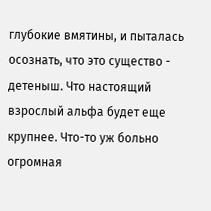глубокие вмятины, и пыталась осознать, что это существо - детеныш. Что настоящий взрослый альфа будет еще крупнее. Что-то уж больно огромная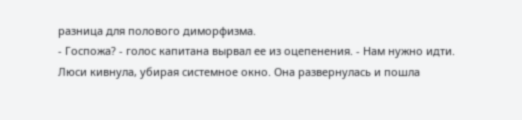разница для полового диморфизма.
- Госпожа? - голос капитана вырвал ее из оцепенения. - Нам нужно идти.
Люси кивнула, убирая системное окно. Она развернулась и пошла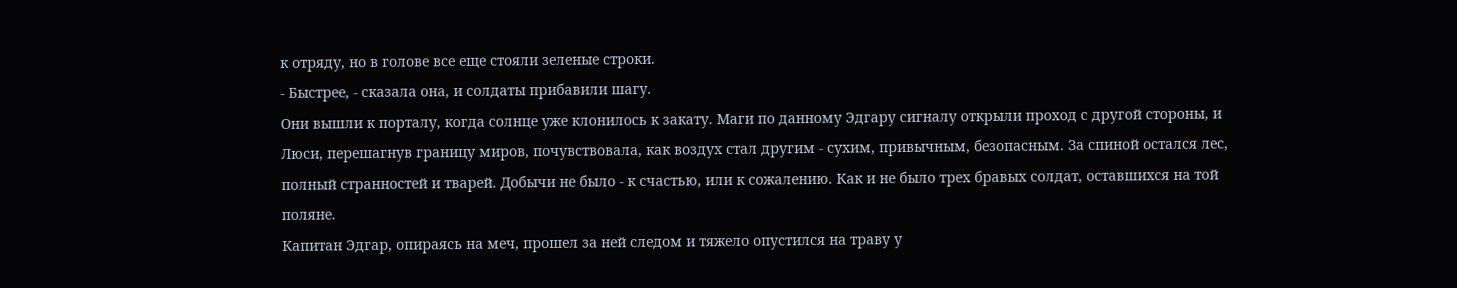к отряду, но в голове все еще стояли зеленые строки.
- Быстрее, - сказала она, и солдаты прибавили шагу.
Они вышли к порталу, когда солнце уже клонилось к закату. Маги по данному Эдгару сигналу открыли проход с другой стороны, и Люси, перешагнув границу миров, почувствовала, как воздух стал другим - сухим, привычным, безопасным. За спиной остался лес, полный странностей и тварей. Добычи не было - к счастью, или к сожалению. Как и не было трех бравых солдат, оставшихся на той поляне.
Капитан Эдгар, опираясь на меч, прошел за ней следом и тяжело опустился на траву у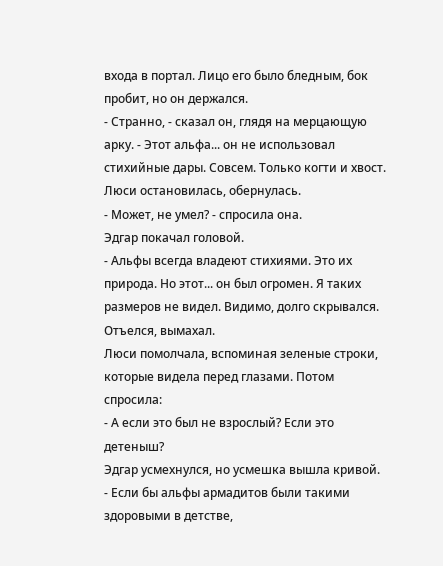входа в портал. Лицо его было бледным, бок пробит, но он держался.
- Странно, - сказал он, глядя на мерцающую арку. - Этот альфа... он не использовал стихийные дары. Совсем. Только когти и хвост.
Люси остановилась, обернулась.
- Может, не умел? - спросила она.
Эдгар покачал головой.
- Альфы всегда владеют стихиями. Это их природа. Но этот... он был огромен. Я таких размеров не видел. Видимо, долго скрывался. Отъелся, вымахал.
Люси помолчала, вспоминая зеленые строки, которые видела перед глазами. Потом спросила:
- А если это был не взрослый? Если это детеныш?
Эдгар усмехнулся, но усмешка вышла кривой.
- Если бы альфы армадитов были такими здоровыми в детстве,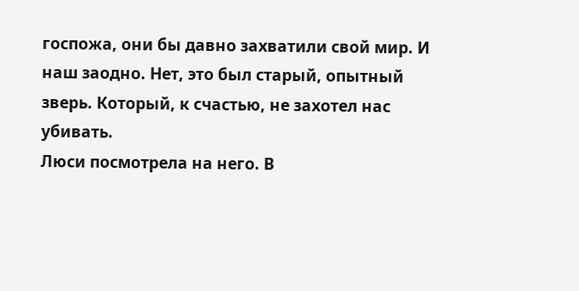госпожа, они бы давно захватили свой мир. И наш заодно. Нет, это был старый, опытный зверь. Который, к счастью, не захотел нас убивать.
Люси посмотрела на него. В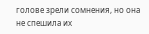голове зрели сомнения, но она не спешила их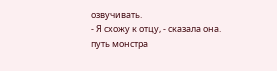озвучивать.
- Я схожу к отцу, - сказала она.
путь монстра